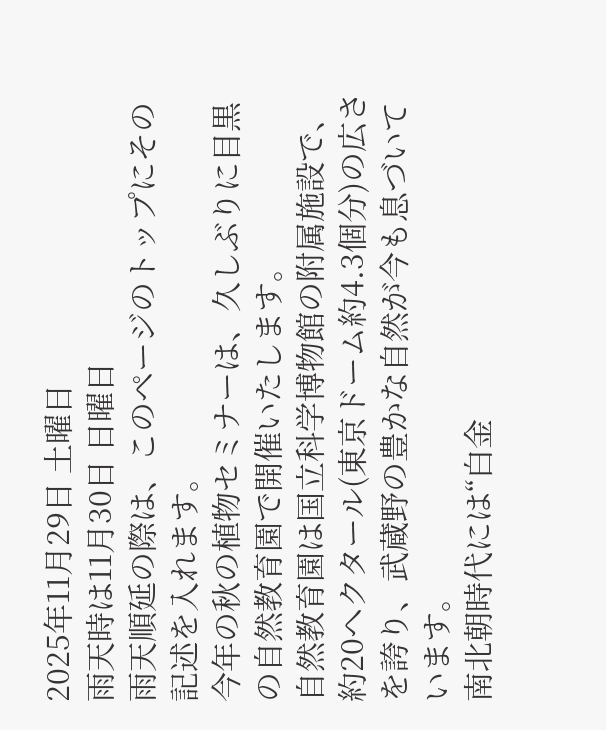2025年11月29日 土曜日
雨天時は11月30日 日曜日
雨天順延の際は、このページのトップにその記述を入れます。
今年の秋の植物セミナーは、久しぶりに目黒の自然教育園で開催いたします。
自然教育園は国立科学博物館の附属施設で、約20ヘクタール(東京ドーム約4.3個分)の広さを誇り、武蔵野の豊かな自然が今も息づいています。
南北朝時代には“白金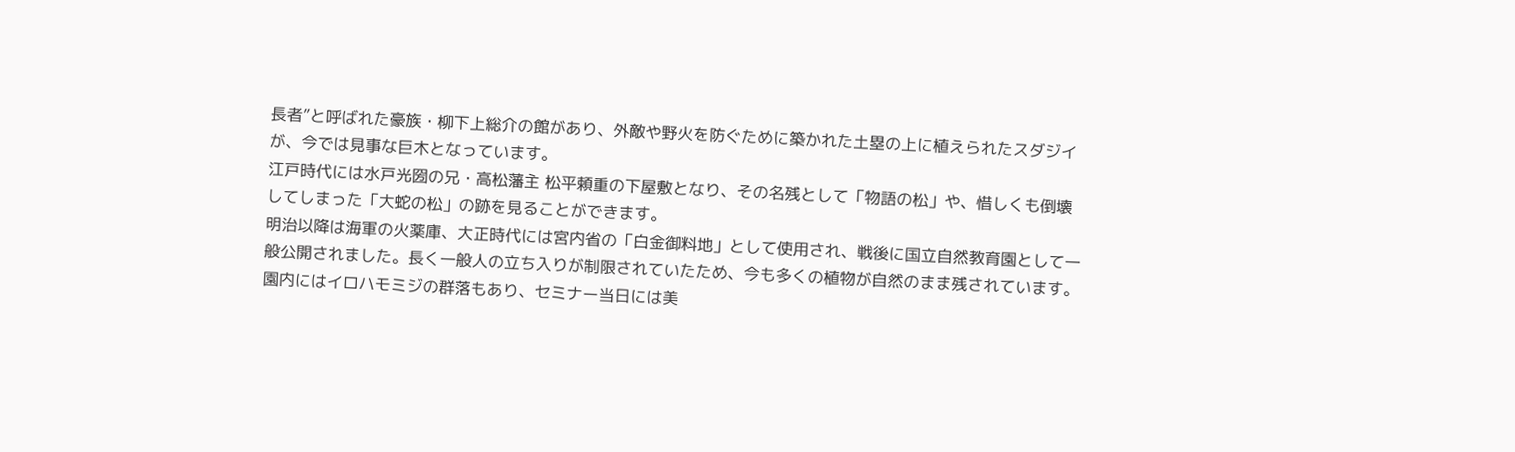長者”と呼ばれた豪族・柳下上総介の館があり、外敵や野火を防ぐために築かれた土塁の上に植えられたスダジイが、今では見事な巨木となっています。
江戸時代には水戸光圀の兄・高松藩主 松平頼重の下屋敷となり、その名残として「物語の松」や、惜しくも倒壊してしまった「大蛇の松」の跡を見ることができます。
明治以降は海軍の火薬庫、大正時代には宮内省の「白金御料地」として使用され、戦後に国立自然教育園として一般公開されました。長く一般人の立ち入りが制限されていたため、今も多くの植物が自然のまま残されています。
園内にはイロハモミジの群落もあり、セミナー当日には美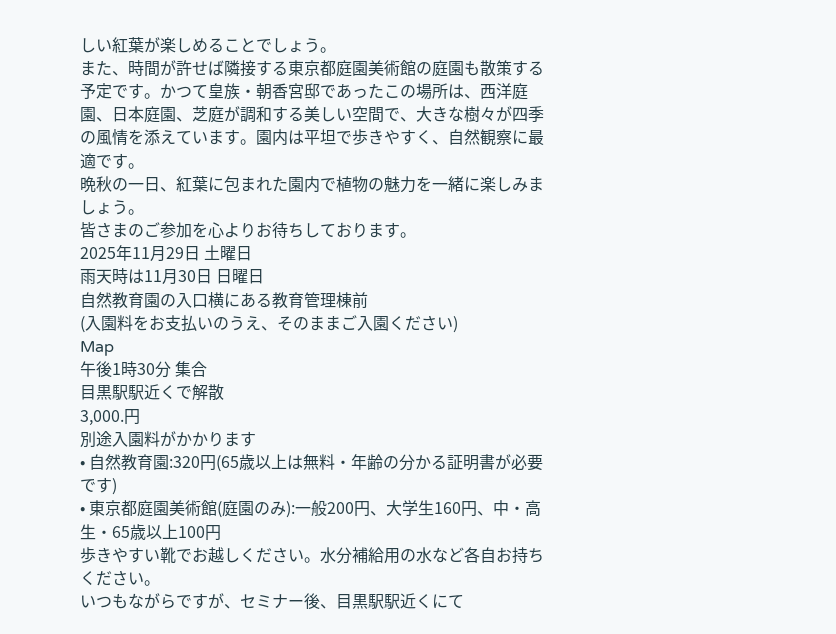しい紅葉が楽しめることでしょう。
また、時間が許せば隣接する東京都庭園美術館の庭園も散策する予定です。かつて皇族・朝香宮邸であったこの場所は、西洋庭園、日本庭園、芝庭が調和する美しい空間で、大きな樹々が四季の風情を添えています。園内は平坦で歩きやすく、自然観察に最適です。
晩秋の一日、紅葉に包まれた園内で植物の魅力を一緒に楽しみましょう。
皆さまのご参加を心よりお待ちしております。
2025年11月29日 土曜日
雨天時は11月30日 日曜日
自然教育園の入口横にある教育管理棟前
(入園料をお支払いのうえ、そのままご入園ください)
Map
午後1時30分 集合
目黒駅駅近くで解散
3,000.円
別途入園料がかかります
• 自然教育園:320円(65歳以上は無料・年齢の分かる証明書が必要です)
• 東京都庭園美術館(庭園のみ):一般200円、大学生160円、中・高生・65歳以上100円
歩きやすい靴でお越しください。水分補給用の水など各自お持ちください。
いつもながらですが、セミナー後、目黒駅駅近くにて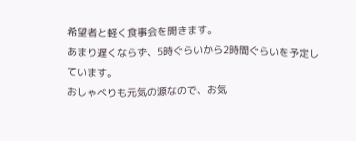希望者と軽く食事会を開きます。
あまり遅くならず、5時ぐらいから2時間ぐらいを予定しています。
おしゃべりも元気の源なので、お気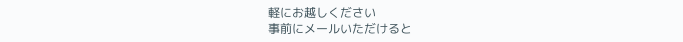軽にお越しください
事前にメールいただけると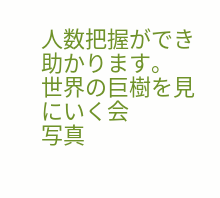人数把握ができ助かります。
世界の巨樹を見にいく会
写真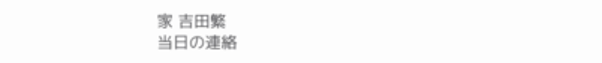家 吉田繁
当日の連絡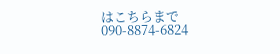はこちらまで 090-8874-6824